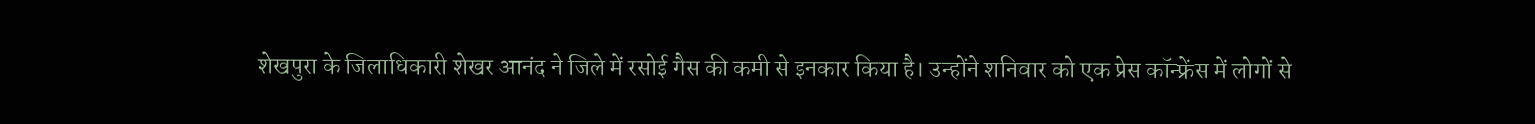शेखपुरा के जिलाधिकारी शेखर आनंद ने जिले में रसोई गैस की कमी से इनकार किया है। उन्होंने शनिवार को एक प्रेस कॉन्फ्रेंस में लोगों से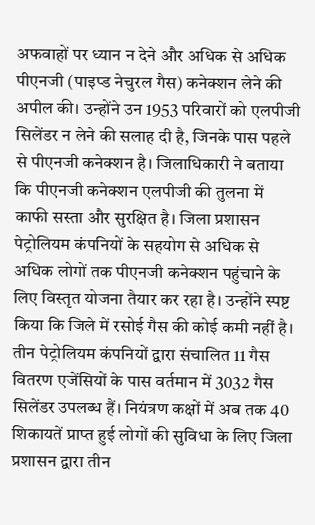अफवाहों पर ध्यान न देने और अधिक से अधिक पीएनजी (पाइप्ड नेचुरल गैस) कनेक्शन लेने की अपील की। उन्होंने उन 1953 परिवारों को एलपीजी सिलेंडर न लेने की सलाह दी है, जिनके पास पहले से पीएनजी कनेक्शन है। जिलाधिकारी ने बताया कि पीएनजी कनेक्शन एलपीजी की तुलना में काफी सस्ता और सुरक्षित है। जिला प्रशासन पेट्रोलियम कंपनियों के सहयोग से अधिक से अधिक लोगों तक पीएनजी कनेक्शन पहुंचाने के लिए विस्तृत योजना तैयार कर रहा है। उन्होंने स्पष्ट किया कि जिले में रसोई गैस की कोई कमी नहीं है। तीन पेट्रोलियम कंपनियों द्वारा संचालित 11 गैस वितरण एजेंसियों के पास वर्तमान में 3032 गैस सिलेंडर उपलब्ध हैं। नियंत्रण कक्षों में अब तक 40 शिकायतें प्राप्त हुई लोगों की सुविधा के लिए जिला प्रशासन द्वारा तीन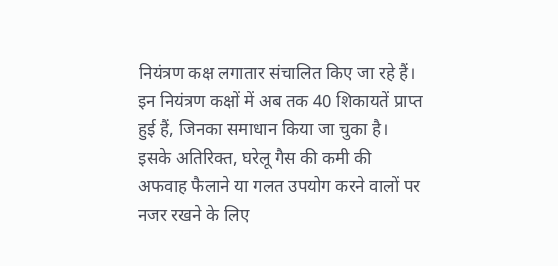नियंत्रण कक्ष लगातार संचालित किए जा रहे हैं। इन नियंत्रण कक्षों में अब तक 40 शिकायतें प्राप्त हुई हैं, जिनका समाधान किया जा चुका है। इसके अतिरिक्त, घरेलू गैस की कमी की अफवाह फैलाने या गलत उपयोग करने वालों पर नजर रखने के लिए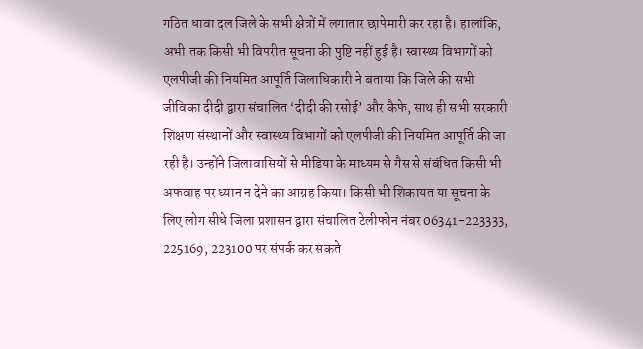गठित धावा दल जिले के सभी क्षेत्रों में लगातार छापेमारी कर रहा है। हालांकि, अभी तक किसी भी विपरीत सूचना की पुष्टि नहीं हुई है। स्वास्थ्य विभागों को एलपीजी की नियमित आपूर्ति जिलाधिकारी ने बताया कि जिले की सभी जीविका दीदी द्वारा संचालित ‘दीदी की रसोई’ और कैफे, साथ ही सभी सरकारी शिक्षण संस्थानों और स्वास्थ्य विभागों को एलपीजी की नियमित आपूर्ति की जा रही है। उन्होंने जिलावासियों से मीडिया के माध्यम से गैस से संबंधित किसी भी अफवाह पर ध्यान न देने का आग्रह किया। किसी भी शिकायत या सूचना के लिए लोग सीधे जिला प्रशासन द्वारा संचालित टेलीफोन नंबर 06341-223333, 225169, 223100 पर संपर्क कर सकते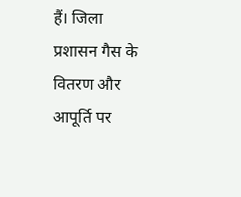हैं। जिला प्रशासन गैस के वितरण और आपूर्ति पर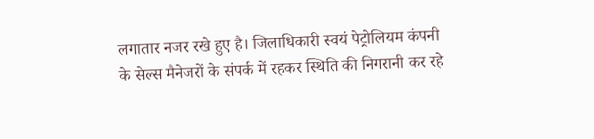लगातार नजर रखे हुए है। जिलाधिकारी स्वयं पेट्रोलियम कंपनी के सेल्स मैनेजरों के संपर्क में रहकर स्थिति की निगरानी कर रहे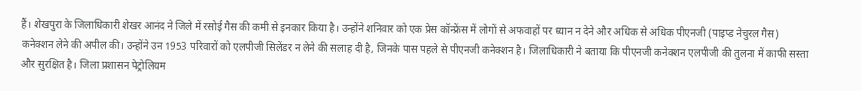हैं। शेखपुरा के जिलाधिकारी शेखर आनंद ने जिले में रसोई गैस की कमी से इनकार किया है। उन्होंने शनिवार को एक प्रेस कॉन्फ्रेंस में लोगों से अफवाहों पर ध्यान न देने और अधिक से अधिक पीएनजी (पाइप्ड नेचुरल गैस) कनेक्शन लेने की अपील की। उन्होंने उन 1953 परिवारों को एलपीजी सिलेंडर न लेने की सलाह दी है, जिनके पास पहले से पीएनजी कनेक्शन है। जिलाधिकारी ने बताया कि पीएनजी कनेक्शन एलपीजी की तुलना में काफी सस्ता और सुरक्षित है। जिला प्रशासन पेट्रोलियम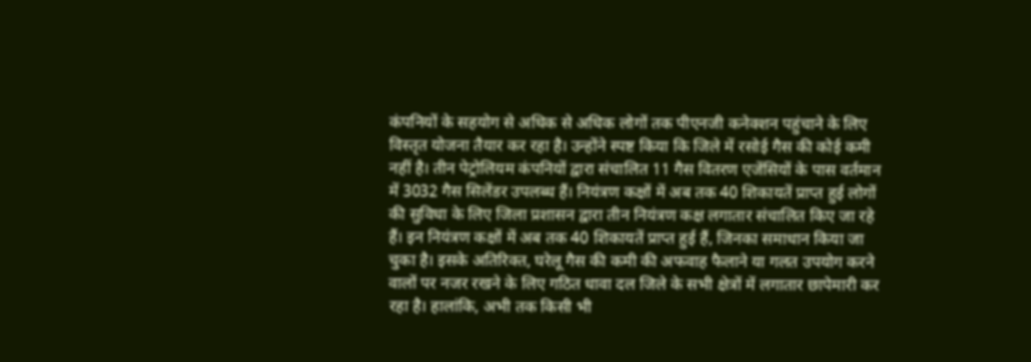कंपनियों के सहयोग से अधिक से अधिक लोगों तक पीएनजी कनेक्शन पहुंचाने के लिए विस्तृत योजना तैयार कर रहा है। उन्होंने स्पष्ट किया कि जिले में रसोई गैस की कोई कमी नहीं है। तीन पेट्रोलियम कंपनियों द्वारा संचालित 11 गैस वितरण एजेंसियों के पास वर्तमान में 3032 गैस सिलेंडर उपलब्ध हैं। नियंत्रण कक्षों में अब तक 40 शिकायतें प्राप्त हुई लोगों की सुविधा के लिए जिला प्रशासन द्वारा तीन नियंत्रण कक्ष लगातार संचालित किए जा रहे हैं। इन नियंत्रण कक्षों में अब तक 40 शिकायतें प्राप्त हुई हैं, जिनका समाधान किया जा चुका है। इसके अतिरिक्त, घरेलू गैस की कमी की अफवाह फैलाने या गलत उपयोग करने वालों पर नजर रखने के लिए गठित धावा दल जिले के सभी क्षेत्रों में लगातार छापेमारी कर रहा है। हालांकि, अभी तक किसी भी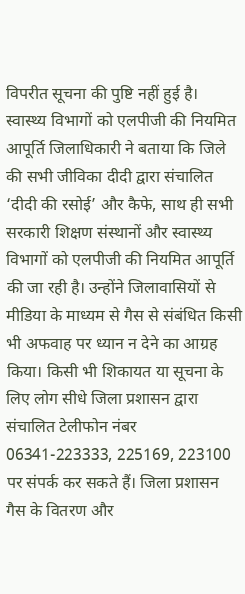विपरीत सूचना की पुष्टि नहीं हुई है। स्वास्थ्य विभागों को एलपीजी की नियमित आपूर्ति जिलाधिकारी ने बताया कि जिले की सभी जीविका दीदी द्वारा संचालित ‘दीदी की रसोई’ और कैफे, साथ ही सभी सरकारी शिक्षण संस्थानों और स्वास्थ्य विभागों को एलपीजी की नियमित आपूर्ति की जा रही है। उन्होंने जिलावासियों से मीडिया के माध्यम से गैस से संबंधित किसी भी अफवाह पर ध्यान न देने का आग्रह किया। किसी भी शिकायत या सूचना के लिए लोग सीधे जिला प्रशासन द्वारा संचालित टेलीफोन नंबर 06341-223333, 225169, 223100 पर संपर्क कर सकते हैं। जिला प्रशासन गैस के वितरण और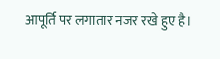आपूर्ति पर लगातार नजर रखे हुए है।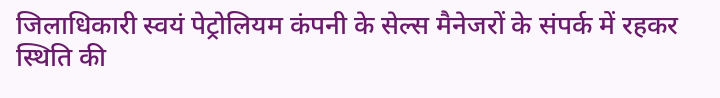जिलाधिकारी स्वयं पेट्रोलियम कंपनी के सेल्स मैनेजरों के संपर्क में रहकर स्थिति की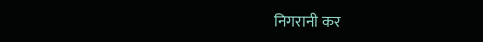निगरानी कर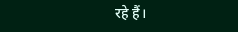रहे हैं।